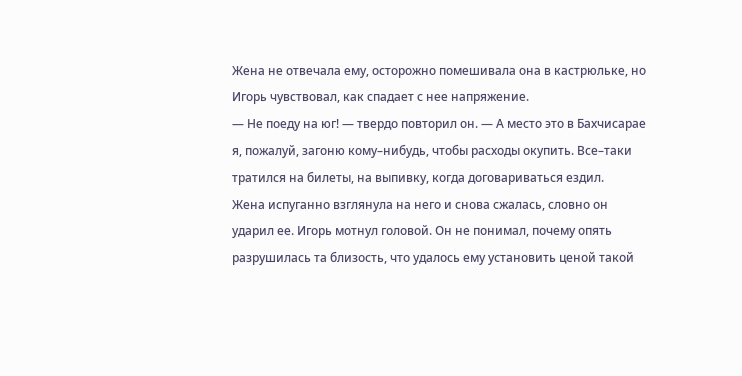Жена не отвечала ему, осторожно помешивала она в кастрюльке, но Игорь чувствовал, как спадает с нее напряжение.
— Не поеду на юг! — твердо повторил он. — А место это в Бахчисарае я, пожалуй, загоню кому–нибудь, чтобы расходы окупить. Все–таки тратился на билеты, на выпивку, когда договариваться ездил.
Жена испуганно взглянула на него и снова сжалась, словно он ударил ее. Игорь мотнул головой. Он не понимал, почему опять разрушилась та близость, что удалось ему установить ценой такой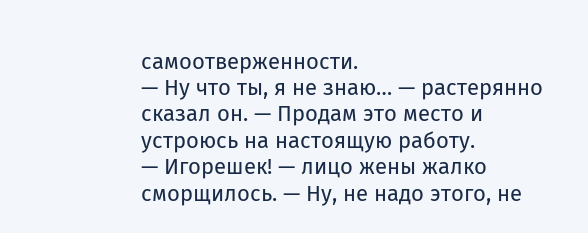самоотверженности.
— Ну что ты, я не знаю… — растерянно сказал он. — Продам это место и устроюсь на настоящую работу.
— Игорешек! — лицо жены жалко сморщилось. — Ну, не надо этого, не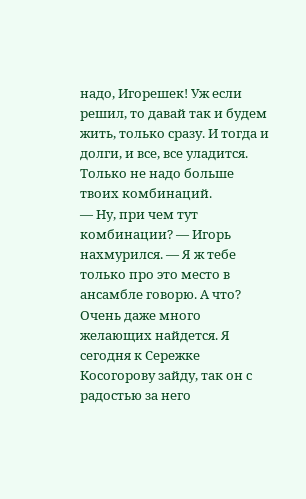надо, Игорешек! Уж если решил, то давай так и будем жить, только сразу. И тогда и долги, и все, все уладится. Только не надо больше твоих комбинаций.
— Ну, при чем тут комбинации? — Игорь нахмурился. — Я ж тебе только про это место в ансамбле говорю. А что? Очень даже много желающих найдется. Я сегодня к Сережке Косогорову зайду, так он с радостью за него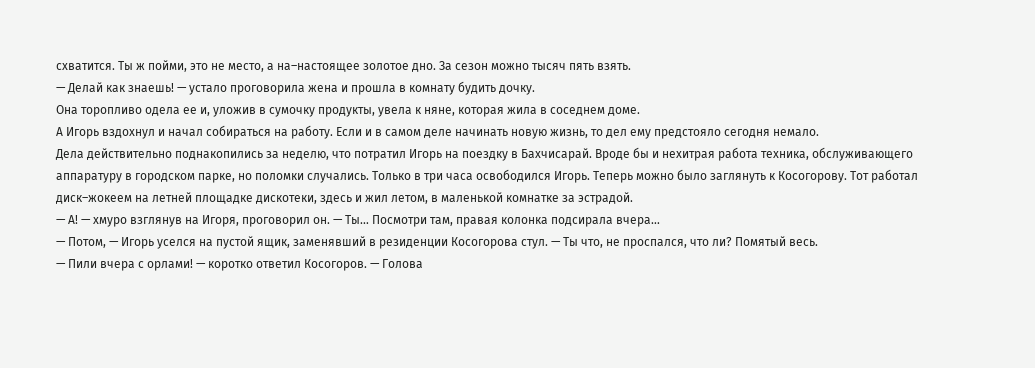схватится. Ты ж пойми, это не место, а на–настоящее золотое дно. За сезон можно тысяч пять взять.
— Делай как знаешь! — устало проговорила жена и прошла в комнату будить дочку.
Она торопливо одела ее и, уложив в сумочку продукты, увела к няне, которая жила в соседнем доме.
А Игорь вздохнул и начал собираться на работу. Если и в самом деле начинать новую жизнь, то дел ему предстояло сегодня немало.
Дела действительно поднакопились за неделю, что потратил Игорь на поездку в Бахчисарай. Вроде бы и нехитрая работа техника, обслуживающего аппаратуру в городском парке, но поломки случались. Только в три часа освободился Игорь. Теперь можно было заглянуть к Косогорову. Тот работал диск–жокеем на летней площадке дискотеки, здесь и жил летом, в маленькой комнатке за эстрадой.
— А! — хмуро взглянув на Игоря, проговорил он. — Ты… Посмотри там, правая колонка подсирала вчера…
— Потом, — Игорь уселся на пустой ящик, заменявший в резиденции Косогорова стул. — Ты что, не проспался, что ли? Помятый весь.
— Пили вчера с орлами! — коротко ответил Косогоров. — Голова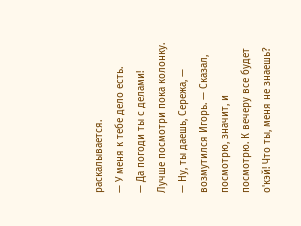раскалывается.
— У меня к тебе дело есть.
— Да погоди ты с делами! Лучше посмотри пока колонку.
— Ну, ты даешь, Сережа, — возмутился Игорь. — Сказал, посмотрю, значит, и посмотрю. К вечеру все будет о'кэй! Что ты, меня не знаешь?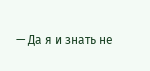— Да я и знать не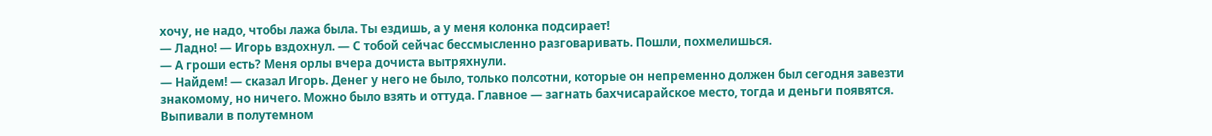хочу, не надо, чтобы лажа была. Ты ездишь, а у меня колонка подсирает!
— Ладно! — Игорь вздохнул. — С тобой сейчас бессмысленно разговаривать. Пошли, похмелишься.
— А гроши есть? Меня орлы вчера дочиста вытряхнули.
— Найдем! — сказал Игорь. Денег у него не было, только полсотни, которые он непременно должен был сегодня завезти знакомому, но ничего. Можно было взять и оттуда. Главное — загнать бахчисарайское место, тогда и деньги появятся.
Выпивали в полутемном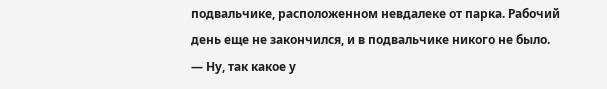подвальчике, расположенном невдалеке от парка. Рабочий день еще не закончился, и в подвальчике никого не было.
— Ну, так какое у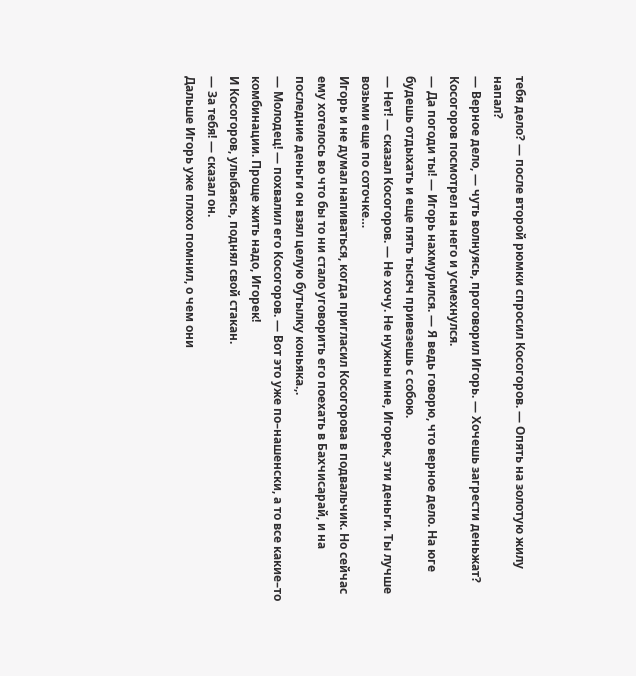тебя дело? — после второй рюмки спросил Косогоров. — Опять на золотую жилу напал?
— Верное дело, — чуть волнуясь, проговорил Игорь. — Хочешь загрести деньжат?
Косогоров посмотрел на него и усмехнулся.
— Да погоди ты! — Игорь нахмурился. — Я ведь говорю, что верное дело. На юге будешь отдыхать и еще пять тысяч привезешь с собою.
— Нет! — сказал Косогоров. — Не хочу. Не нужны мне, Игорек, эти деньги. Ты лучше возьми еще по соточке…
Игорь и не думал напиваться, когда пригласил Косогорова в подвальчик. Но сейчас ему хотелось во что бы то ни стало уговорить его поехать в Бахчисарай, и на последние деньги он взял целую бутылку коньяка.,.
— Молодец! — похвалил его Косогоров. — Вот это уже по–нашенски, а то все какие–то комбинации. Проще жить надо, Игорек!
И Косогоров, улыбаясь, поднял свой стакан.
— За тебя! — сказал он.
Дальше Игорь уже плохо помнил, о чем они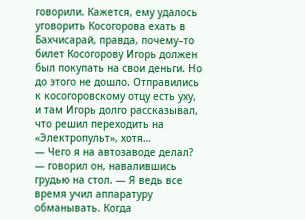говорили. Кажется, ему удалось уговорить Косогорова ехать в Бахчисарай, правда, почему–то билет Косогорову Игорь должен был покупать на свои деньги. Но до этого не дошло. Отправились к косогоровскому отцу есть уху, и там Игорь долго рассказывал, что решил переходить на «Электропульт», хотя…
— Чего я на автозаводе делал? — говорил он, навалившись грудью на стол. — Я ведь все время учил аппаратуру обманывать. Когда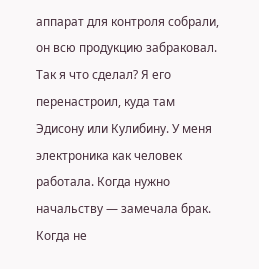аппарат для контроля собрали, он всю продукцию забраковал. Так я что сделал? Я его перенастроил, куда там Эдисону или Кулибину. У меня электроника как человек работала. Когда нужно начальству — замечала брак. Когда не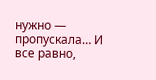нужно — пропускала… И все равно,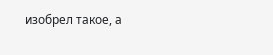изобрел такое, а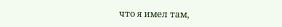что я имел там,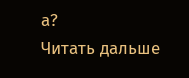а?
Читать дальше